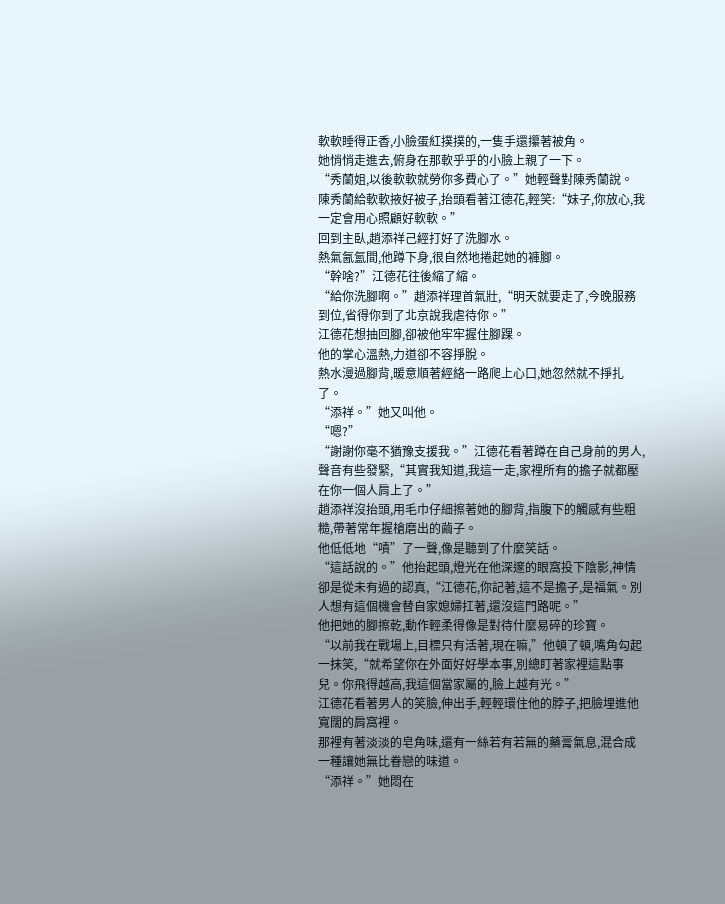軟軟睡得正香,小臉蛋紅撲撲的,一隻手還攥著被角。
她悄悄走進去,俯身在那軟乎乎的小臉上親了一下。
“秀蘭姐,以後軟軟就勞你多費心了。”她輕聲對陳秀蘭說。
陳秀蘭給軟軟掖好被子,抬頭看著江德花,輕笑:“妹子,你放心,我一定會用心照顧好軟軟。”
回到主臥,趙添祥己經打好了洗腳水。
熱氣氤氳間,他蹲下身,很自然地捲起她的褲腳。
“幹啥?”江德花往後縮了縮。
“給你洗腳啊。”趙添祥理首氣壯,“明天就要走了,今晚服務到位,省得你到了北京說我虐待你。”
江德花想抽回腳,卻被他牢牢握住腳踝。
他的掌心溫熱,力道卻不容掙脫。
熱水漫過腳背,暖意順著經絡一路爬上心口,她忽然就不掙扎了。
“添祥。”她又叫他。
“嗯?”
“謝謝你毫不猶豫支援我。”江德花看著蹲在自己身前的男人,聲音有些發緊,“其實我知道,我這一走,家裡所有的擔子就都壓在你一個人肩上了。”
趙添祥沒抬頭,用毛巾仔細擦著她的腳背,指腹下的觸感有些粗糙,帶著常年握槍磨出的繭子。
他低低地“嘖”了一聲,像是聽到了什麼笑話。
“這話說的。”他抬起頭,燈光在他深邃的眼窩投下陰影,神情卻是從未有過的認真,“江德花,你記著,這不是擔子,是福氣。別人想有這個機會替自家媳婦扛著,還沒這門路呢。”
他把她的腳擦乾,動作輕柔得像是對待什麼易碎的珍寶。
“以前我在戰場上,目標只有活著,現在嘛,”他頓了頓,嘴角勾起一抹笑,“就希望你在外面好好學本事,別總盯著家裡這點事兒。你飛得越高,我這個當家屬的,臉上越有光。”
江德花看著男人的笑臉,伸出手,輕輕環住他的脖子,把臉埋進他寬闊的肩窩裡。
那裡有著淡淡的皂角味,還有一絲若有若無的藥膏氣息,混合成一種讓她無比眷戀的味道。
“添祥。”她悶在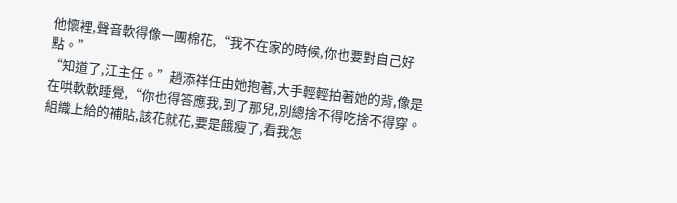他懷裡,聲音軟得像一團棉花,“我不在家的時候,你也要對自己好點。”
“知道了,江主任。”趙添祥任由她抱著,大手輕輕拍著她的背,像是在哄軟軟睡覺,“你也得答應我,到了那兒,別總捨不得吃捨不得穿。組織上給的補貼,該花就花,要是餓瘦了,看我怎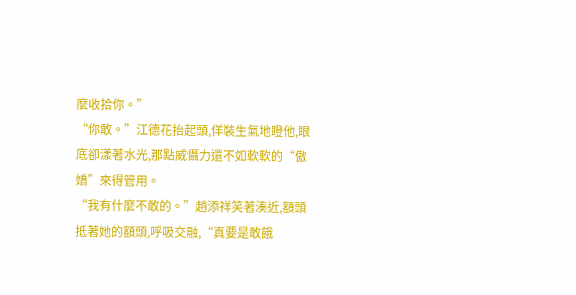麼收拾你。”
“你敢。”江德花抬起頭,佯裝生氣地瞪他,眼底卻漾著水光,那點威懾力還不如軟軟的“傲嬌”來得管用。
“我有什麼不敢的。”趙添祥笑著湊近,額頭抵著她的額頭,呼吸交融,“真要是敢餓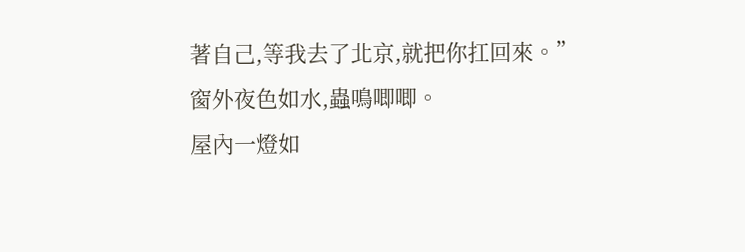著自己,等我去了北京,就把你扛回來。”
窗外夜色如水,蟲鳴唧唧。
屋內一燈如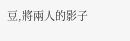豆,將兩人的影子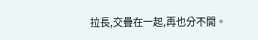拉長,交疊在一起,再也分不開。